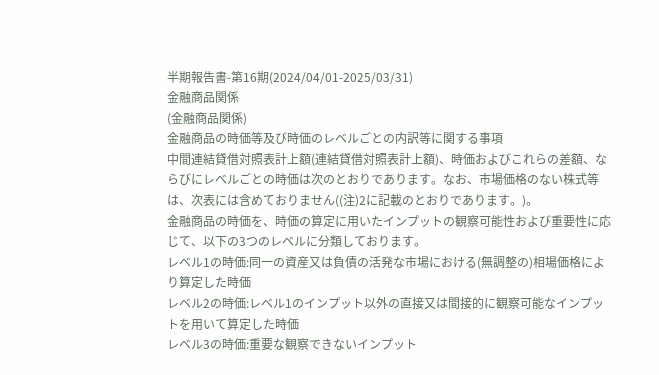半期報告書-第16期(2024/04/01-2025/03/31)
金融商品関係
(金融商品関係)
金融商品の時価等及び時価のレベルごとの内訳等に関する事項
中間連結貸借対照表計上額(連結貸借対照表計上額)、時価およびこれらの差額、ならびにレベルごとの時価は次のとおりであります。なお、市場価格のない株式等は、次表には含めておりません((注)2に記載のとおりであります。)。
金融商品の時価を、時価の算定に用いたインプットの観察可能性および重要性に応じて、以下の3つのレベルに分類しております。
レベル1の時価:同一の資産又は負債の活発な市場における(無調整の)相場価格により算定した時価
レベル2の時価:レベル1のインプット以外の直接又は間接的に観察可能なインプットを用いて算定した時価
レベル3の時価:重要な観察できないインプット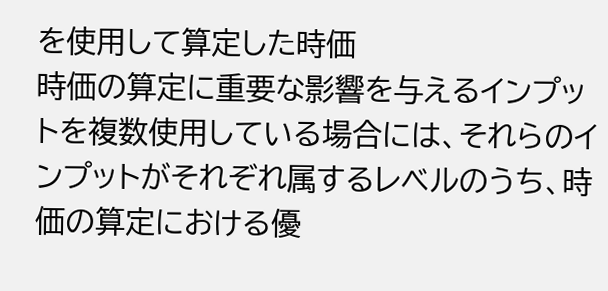を使用して算定した時価
時価の算定に重要な影響を与えるインプットを複数使用している場合には、それらのインプットがそれぞれ属するレベルのうち、時価の算定における優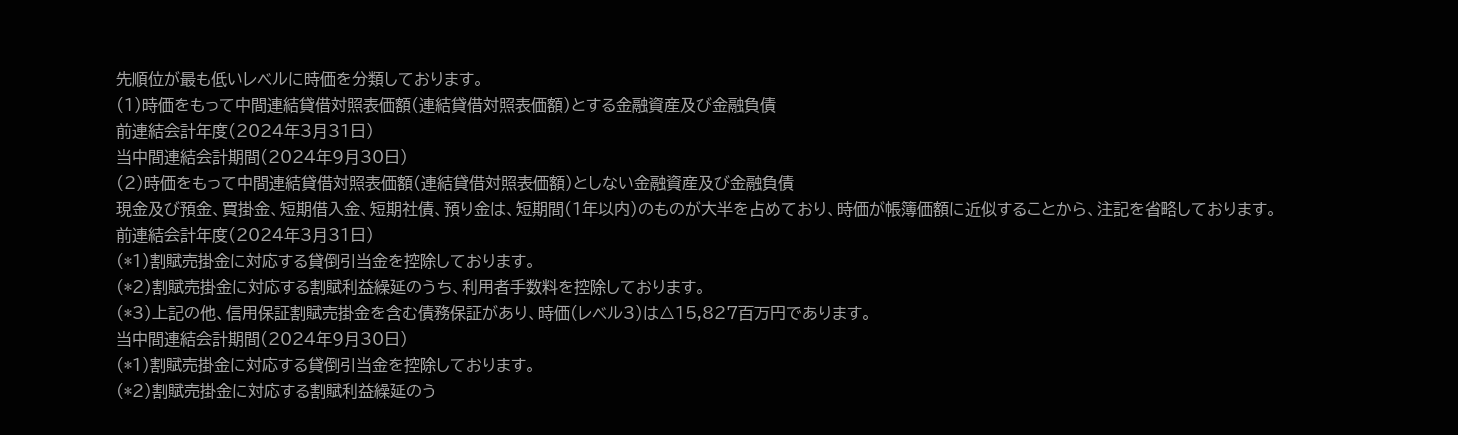先順位が最も低いレベルに時価を分類しております。
(1)時価をもって中間連結貸借対照表価額(連結貸借対照表価額)とする金融資産及び金融負債
前連結会計年度(2024年3月31日)
当中間連結会計期間(2024年9月30日)
(2)時価をもって中間連結貸借対照表価額(連結貸借対照表価額)としない金融資産及び金融負債
現金及び預金、買掛金、短期借入金、短期社債、預り金は、短期間(1年以内)のものが大半を占めており、時価が帳簿価額に近似することから、注記を省略しております。
前連結会計年度(2024年3月31日)
(*1)割賦売掛金に対応する貸倒引当金を控除しております。
(*2)割賦売掛金に対応する割賦利益繰延のうち、利用者手数料を控除しております。
(*3)上記の他、信用保証割賦売掛金を含む債務保証があり、時価(レベル3)は△15,827百万円であります。
当中間連結会計期間(2024年9月30日)
(*1)割賦売掛金に対応する貸倒引当金を控除しております。
(*2)割賦売掛金に対応する割賦利益繰延のう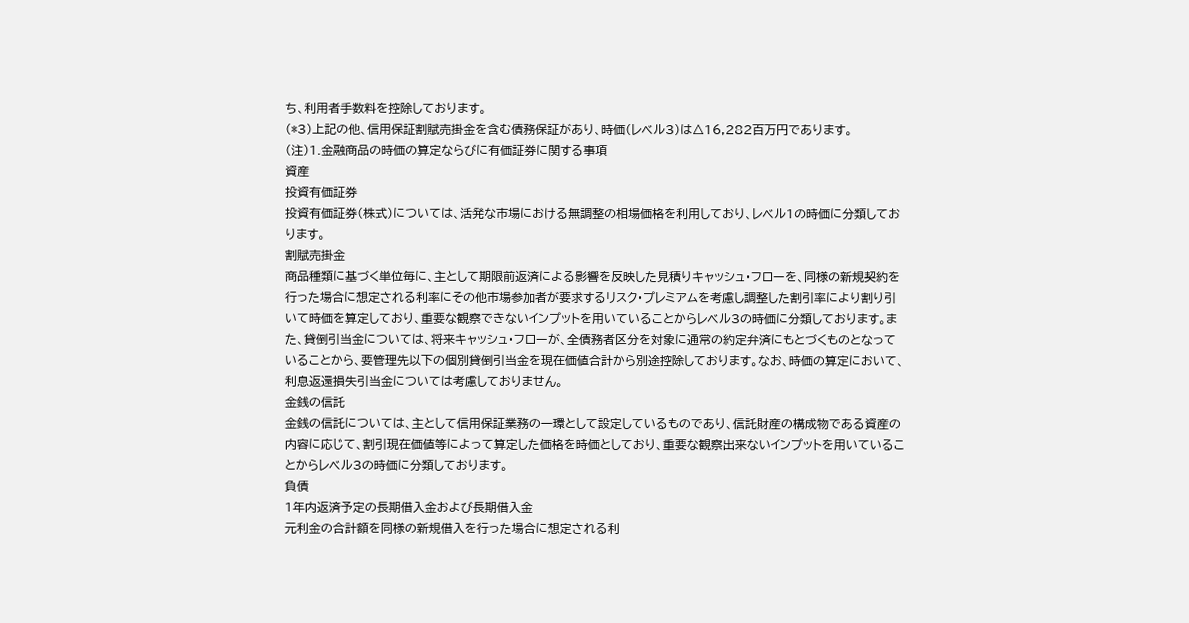ち、利用者手数料を控除しております。
(*3)上記の他、信用保証割賦売掛金を含む債務保証があり、時価(レベル3)は△16,282百万円であります。
(注)1.金融商品の時価の算定ならびに有価証券に関する事項
資産
投資有価証券
投資有価証券(株式)については、活発な市場における無調整の相場価格を利用しており、レベル1の時価に分類しております。
割賦売掛金
商品種類に基づく単位毎に、主として期限前返済による影響を反映した見積りキャッシュ・フローを、同様の新規契約を行った場合に想定される利率にその他市場参加者が要求するリスク・プレミアムを考慮し調整した割引率により割り引いて時価を算定しており、重要な観察できないインプットを用いていることからレベル3の時価に分類しております。また、貸倒引当金については、将来キャッシュ・フローが、全債務者区分を対象に通常の約定弁済にもとづくものとなっていることから、要管理先以下の個別貸倒引当金を現在価値合計から別途控除しております。なお、時価の算定において、利息返還損失引当金については考慮しておりません。
金銭の信託
金銭の信託については、主として信用保証業務の一環として設定しているものであり、信託財産の構成物である資産の内容に応じて、割引現在価値等によって算定した価格を時価としており、重要な観察出来ないインプットを用いていることからレベル3の時価に分類しております。
負債
1年内返済予定の長期借入金および長期借入金
元利金の合計額を同様の新規借入を行った場合に想定される利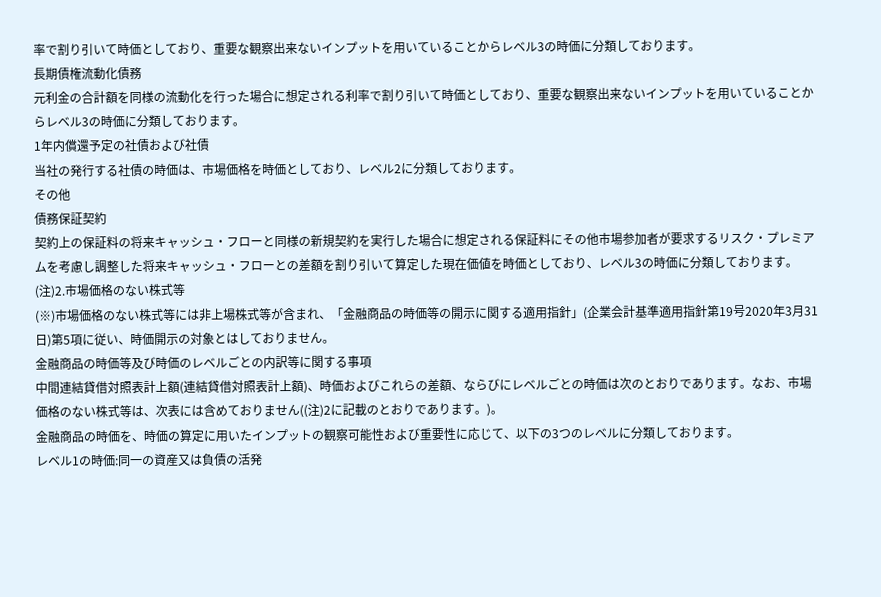率で割り引いて時価としており、重要な観察出来ないインプットを用いていることからレベル3の時価に分類しております。
長期債権流動化債務
元利金の合計額を同様の流動化を行った場合に想定される利率で割り引いて時価としており、重要な観察出来ないインプットを用いていることからレベル3の時価に分類しております。
1年内償還予定の社債および社債
当社の発行する社債の時価は、市場価格を時価としており、レベル2に分類しております。
その他
債務保証契約
契約上の保証料の将来キャッシュ・フローと同様の新規契約を実行した場合に想定される保証料にその他市場参加者が要求するリスク・プレミアムを考慮し調整した将来キャッシュ・フローとの差額を割り引いて算定した現在価値を時価としており、レベル3の時価に分類しております。
(注)2.市場価格のない株式等
(※)市場価格のない株式等には非上場株式等が含まれ、「金融商品の時価等の開示に関する適用指針」(企業会計基準適用指針第19号2020年3月31日)第5項に従い、時価開示の対象とはしておりません。
金融商品の時価等及び時価のレベルごとの内訳等に関する事項
中間連結貸借対照表計上額(連結貸借対照表計上額)、時価およびこれらの差額、ならびにレベルごとの時価は次のとおりであります。なお、市場価格のない株式等は、次表には含めておりません((注)2に記載のとおりであります。)。
金融商品の時価を、時価の算定に用いたインプットの観察可能性および重要性に応じて、以下の3つのレベルに分類しております。
レベル1の時価:同一の資産又は負債の活発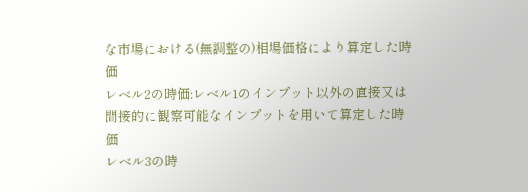な市場における(無調整の)相場価格により算定した時価
レベル2の時価:レベル1のインプット以外の直接又は間接的に観察可能なインプットを用いて算定した時価
レベル3の時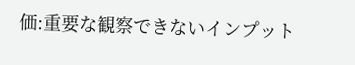価:重要な観察できないインプット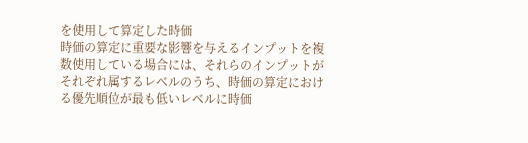を使用して算定した時価
時価の算定に重要な影響を与えるインプットを複数使用している場合には、それらのインプットがそれぞれ属するレベルのうち、時価の算定における優先順位が最も低いレベルに時価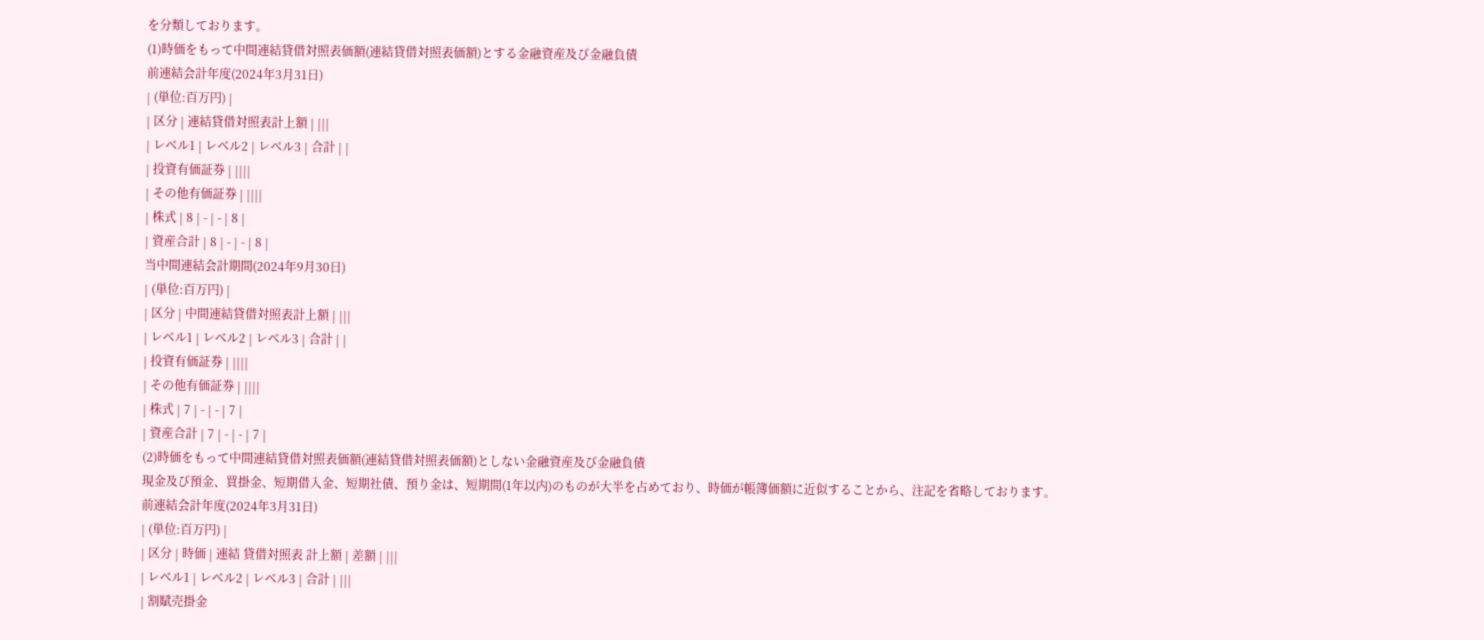を分類しております。
(1)時価をもって中間連結貸借対照表価額(連結貸借対照表価額)とする金融資産及び金融負債
前連結会計年度(2024年3月31日)
| (単位:百万円) |
| 区分 | 連結貸借対照表計上額 | |||
| レベル1 | レベル2 | レベル3 | 合計 | |
| 投資有価証券 | ||||
| その他有価証券 | ||||
| 株式 | 8 | - | - | 8 |
| 資産合計 | 8 | - | - | 8 |
当中間連結会計期間(2024年9月30日)
| (単位:百万円) |
| 区分 | 中間連結貸借対照表計上額 | |||
| レベル1 | レベル2 | レベル3 | 合計 | |
| 投資有価証券 | ||||
| その他有価証券 | ||||
| 株式 | 7 | - | - | 7 |
| 資産合計 | 7 | - | - | 7 |
(2)時価をもって中間連結貸借対照表価額(連結貸借対照表価額)としない金融資産及び金融負債
現金及び預金、買掛金、短期借入金、短期社債、預り金は、短期間(1年以内)のものが大半を占めており、時価が帳簿価額に近似することから、注記を省略しております。
前連結会計年度(2024年3月31日)
| (単位:百万円) |
| 区分 | 時価 | 連結 貸借対照表 計上額 | 差額 | |||
| レベル1 | レベル2 | レベル3 | 合計 | |||
| 割賦売掛金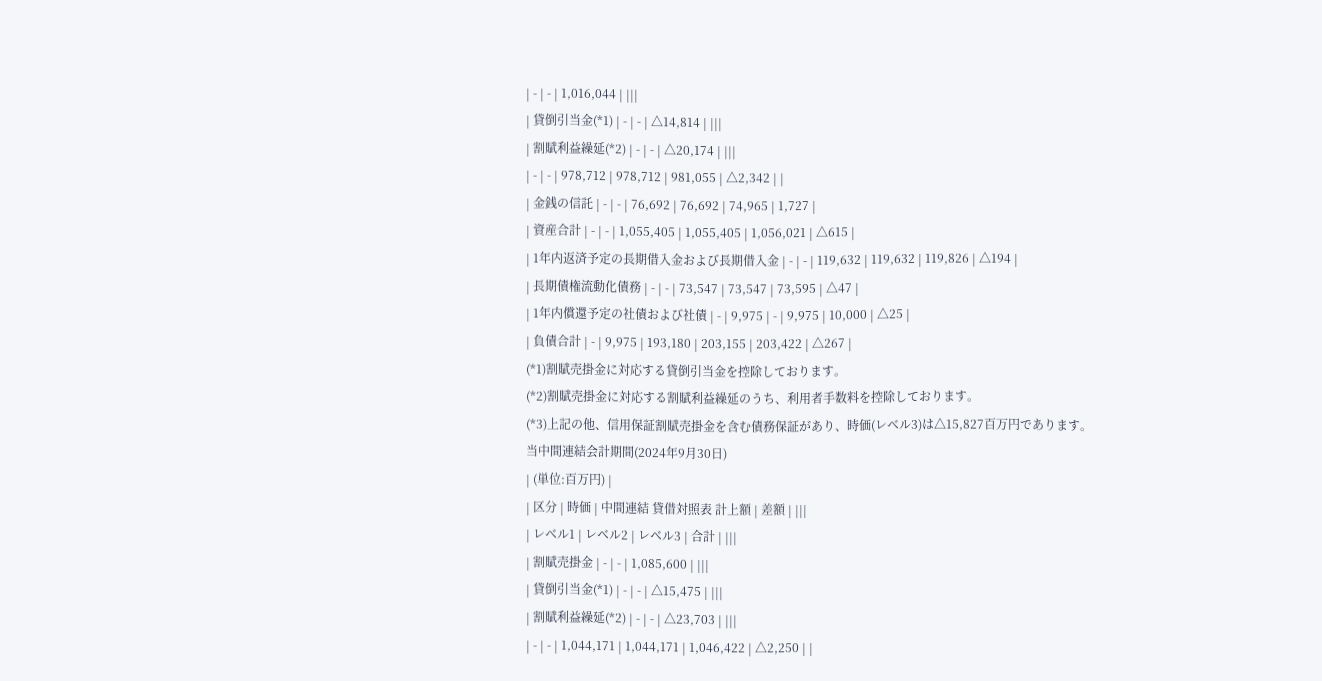| - | - | 1,016,044 | |||
| 貸倒引当金(*1) | - | - | △14,814 | |||
| 割賦利益繰延(*2) | - | - | △20,174 | |||
| - | - | 978,712 | 978,712 | 981,055 | △2,342 | |
| 金銭の信託 | - | - | 76,692 | 76,692 | 74,965 | 1,727 |
| 資産合計 | - | - | 1,055,405 | 1,055,405 | 1,056,021 | △615 |
| 1年内返済予定の長期借入金および長期借入金 | - | - | 119,632 | 119,632 | 119,826 | △194 |
| 長期債権流動化債務 | - | - | 73,547 | 73,547 | 73,595 | △47 |
| 1年内償還予定の社債および社債 | - | 9,975 | - | 9,975 | 10,000 | △25 |
| 負債合計 | - | 9,975 | 193,180 | 203,155 | 203,422 | △267 |
(*1)割賦売掛金に対応する貸倒引当金を控除しております。
(*2)割賦売掛金に対応する割賦利益繰延のうち、利用者手数料を控除しております。
(*3)上記の他、信用保証割賦売掛金を含む債務保証があり、時価(レベル3)は△15,827百万円であります。
当中間連結会計期間(2024年9月30日)
| (単位:百万円) |
| 区分 | 時価 | 中間連結 貸借対照表 計上額 | 差額 | |||
| レベル1 | レベル2 | レベル3 | 合計 | |||
| 割賦売掛金 | - | - | 1,085,600 | |||
| 貸倒引当金(*1) | - | - | △15,475 | |||
| 割賦利益繰延(*2) | - | - | △23,703 | |||
| - | - | 1,044,171 | 1,044,171 | 1,046,422 | △2,250 | |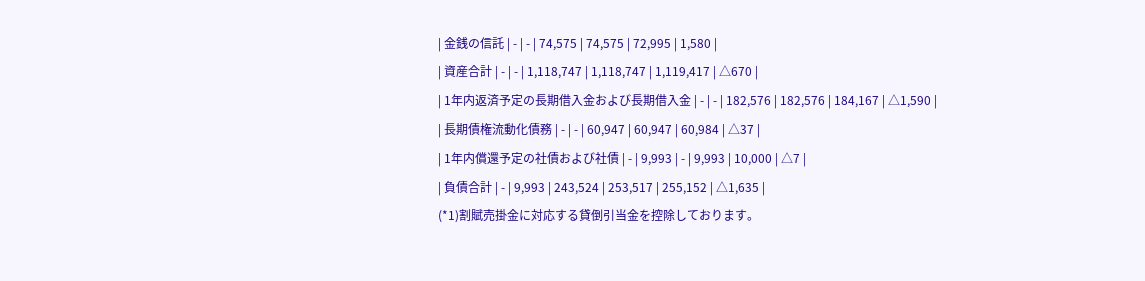| 金銭の信託 | - | - | 74,575 | 74,575 | 72,995 | 1,580 |
| 資産合計 | - | - | 1,118,747 | 1,118,747 | 1,119,417 | △670 |
| 1年内返済予定の長期借入金および長期借入金 | - | - | 182,576 | 182,576 | 184,167 | △1,590 |
| 長期債権流動化債務 | - | - | 60,947 | 60,947 | 60,984 | △37 |
| 1年内償還予定の社債および社債 | - | 9,993 | - | 9,993 | 10,000 | △7 |
| 負債合計 | - | 9,993 | 243,524 | 253,517 | 255,152 | △1,635 |
(*1)割賦売掛金に対応する貸倒引当金を控除しております。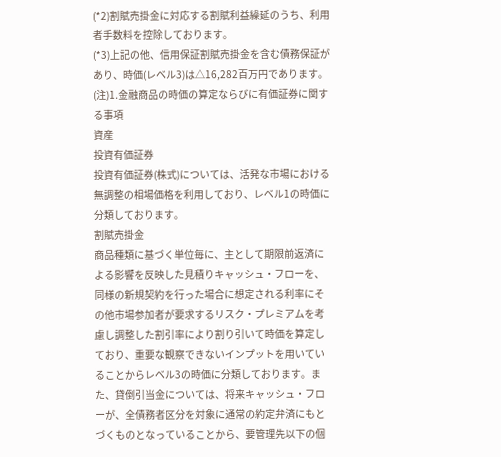(*2)割賦売掛金に対応する割賦利益繰延のうち、利用者手数料を控除しております。
(*3)上記の他、信用保証割賦売掛金を含む債務保証があり、時価(レベル3)は△16,282百万円であります。
(注)1.金融商品の時価の算定ならびに有価証券に関する事項
資産
投資有価証券
投資有価証券(株式)については、活発な市場における無調整の相場価格を利用しており、レベル1の時価に分類しております。
割賦売掛金
商品種類に基づく単位毎に、主として期限前返済による影響を反映した見積りキャッシュ・フローを、同様の新規契約を行った場合に想定される利率にその他市場参加者が要求するリスク・プレミアムを考慮し調整した割引率により割り引いて時価を算定しており、重要な観察できないインプットを用いていることからレベル3の時価に分類しております。また、貸倒引当金については、将来キャッシュ・フローが、全債務者区分を対象に通常の約定弁済にもとづくものとなっていることから、要管理先以下の個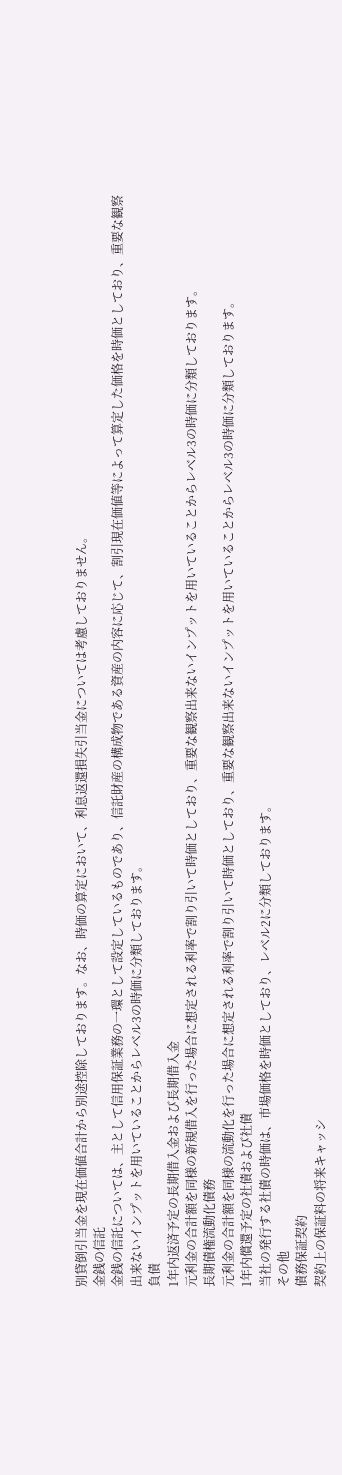別貸倒引当金を現在価値合計から別途控除しております。なお、時価の算定において、利息返還損失引当金については考慮しておりません。
金銭の信託
金銭の信託については、主として信用保証業務の一環として設定しているものであり、信託財産の構成物である資産の内容に応じて、割引現在価値等によって算定した価格を時価としており、重要な観察出来ないインプットを用いていることからレベル3の時価に分類しております。
負債
1年内返済予定の長期借入金および長期借入金
元利金の合計額を同様の新規借入を行った場合に想定される利率で割り引いて時価としており、重要な観察出来ないインプットを用いていることからレベル3の時価に分類しております。
長期債権流動化債務
元利金の合計額を同様の流動化を行った場合に想定される利率で割り引いて時価としており、重要な観察出来ないインプットを用いていることからレベル3の時価に分類しております。
1年内償還予定の社債および社債
当社の発行する社債の時価は、市場価格を時価としており、レベル2に分類しております。
その他
債務保証契約
契約上の保証料の将来キャッシ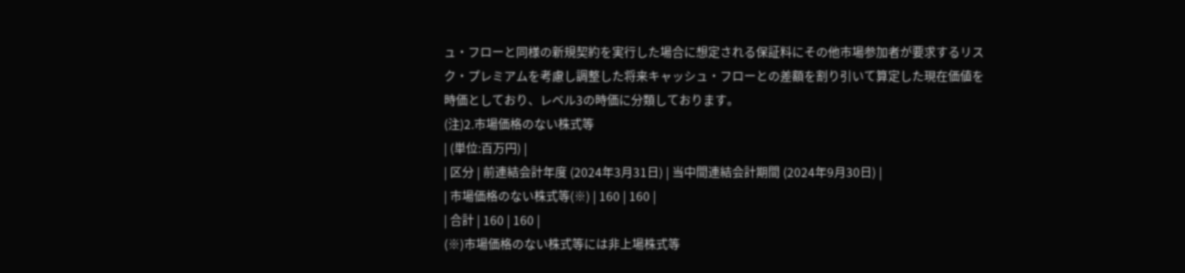ュ・フローと同様の新規契約を実行した場合に想定される保証料にその他市場参加者が要求するリスク・プレミアムを考慮し調整した将来キャッシュ・フローとの差額を割り引いて算定した現在価値を時価としており、レベル3の時価に分類しております。
(注)2.市場価格のない株式等
| (単位:百万円) |
| 区分 | 前連結会計年度 (2024年3月31日) | 当中間連結会計期間 (2024年9月30日) |
| 市場価格のない株式等(※) | 160 | 160 |
| 合計 | 160 | 160 |
(※)市場価格のない株式等には非上場株式等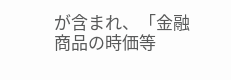が含まれ、「金融商品の時価等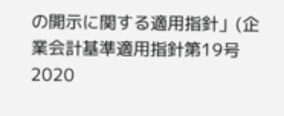の開示に関する適用指針」(企業会計基準適用指針第19号2020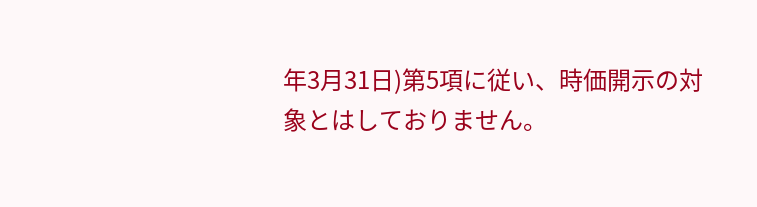年3月31日)第5項に従い、時価開示の対象とはしておりません。